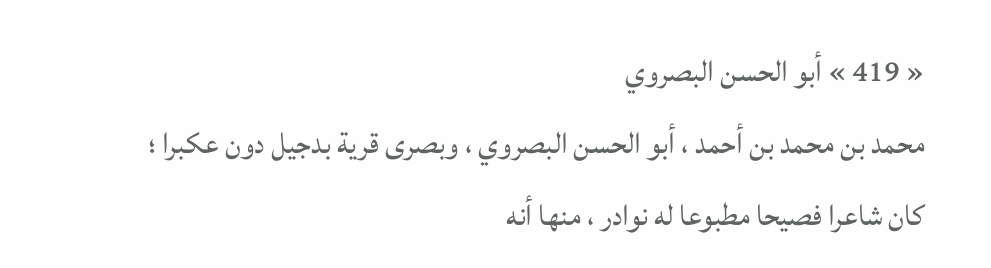« 419 » أبو الحسن البصروي
محمد بن محمد بن أحمد ، أبو الحسن البصروي ، وبصرى قرية بدجيل دون عكبرا ؛ كان شاعرا فصيحا مطبوعا له نوادر ، منها أنه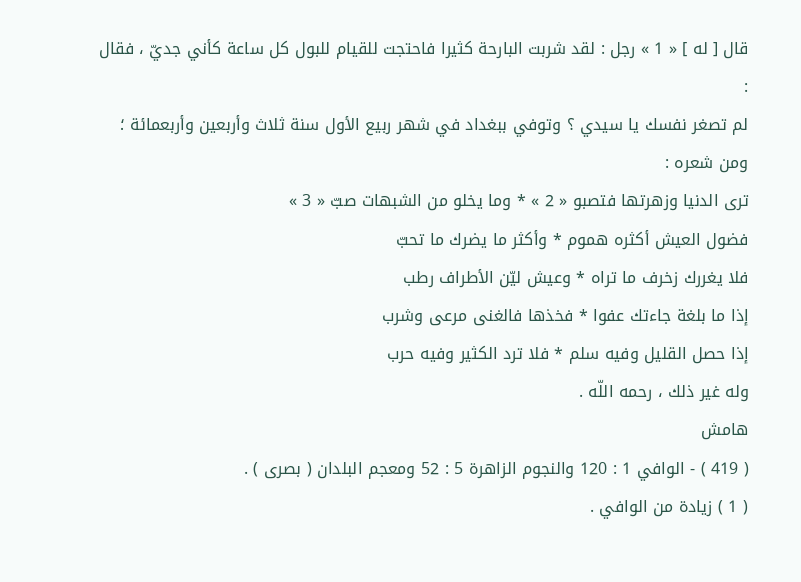قال [ له ] « 1 » رجل : لقد شربت البارحة كثيرا فاحتجت للقيام للبول كل ساعة كأني جديّ ، فقال :
لم تصغر نفسك يا سيدي ؟ وتوفي ببغداد في شهر ربيع الأول سنة ثلاث وأربعين وأربعمائة ؛ ومن شعره :
ترى الدنيا وزهرتها فتصبو « 2 » * وما يخلو من الشبهات صبّ « 3 »
فضول العيش أكثره هموم * وأكثر ما يضرك ما تحبّ
فلا يغررك زخرف ما تراه * وعيش ليّن الأطراف رطب
إذا ما بلغة جاءتك عفوا * فخذها فالغنى مرعى وشرب
إذا حصل القليل وفيه سلم * فلا ترد الكثير وفيه حرب
وله غير ذلك ، رحمه اللّه .
هامش
( 419 ) - الوافي 1 : 120 والنجوم الزاهرة 5 : 52 ومعجم البلدان ( بصرى ) .
( 1 ) زيادة من الوافي .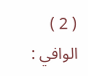( 2 ) الوافي :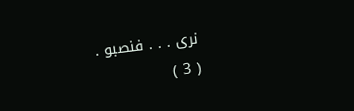نرى . . . فنصبو .
( 3 )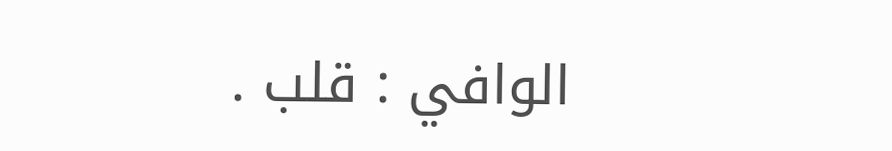الوافي : قلب .